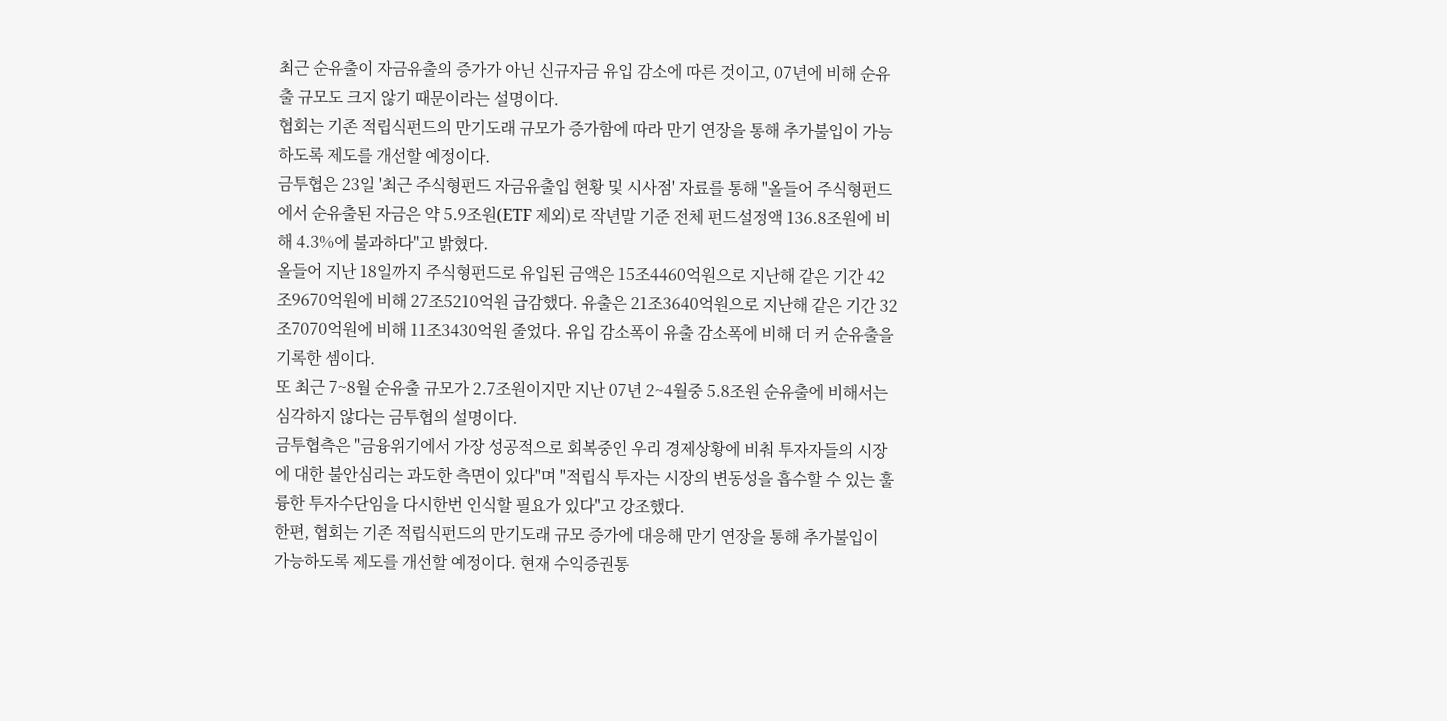최근 순유출이 자금유출의 증가가 아닌 신규자금 유입 감소에 따른 것이고, 07년에 비해 순유출 규모도 크지 않기 때문이라는 설명이다.
협회는 기존 적립식펀드의 만기도래 규모가 증가함에 따라 만기 연장을 통해 추가불입이 가능하도록 제도를 개선할 예정이다.
금투협은 23일 '최근 주식형펀드 자금유출입 현황 및 시사점' 자료를 통해 "올들어 주식형펀드에서 순유출된 자금은 약 5.9조원(ETF 제외)로 작년말 기준 전체 펀드설정액 136.8조원에 비해 4.3%에 불과하다"고 밝혔다.
올들어 지난 18일까지 주식형펀드로 유입된 금액은 15조4460억원으로 지난해 같은 기간 42조9670억원에 비해 27조5210억원 급감했다. 유출은 21조3640억원으로 지난해 같은 기간 32조7070억원에 비해 11조3430억원 줄었다. 유입 감소폭이 유출 감소폭에 비해 더 커 순유출을 기록한 셈이다.
또 최근 7~8월 순유출 규모가 2.7조원이지만 지난 07년 2~4월중 5.8조원 순유출에 비해서는 심각하지 않다는 금투협의 설명이다.
금투협측은 "금융위기에서 가장 성공적으로 회복중인 우리 경제상황에 비춰 투자자들의 시장에 대한 불안심리는 과도한 측면이 있다"며 "적립식 투자는 시장의 변동성을 흡수할 수 있는 훌륭한 투자수단임을 다시한번 인식할 필요가 있다"고 강조했다.
한편, 협회는 기존 적립식펀드의 만기도래 규모 증가에 대응해 만기 연장을 통해 추가불입이 가능하도록 제도를 개선할 예정이다. 현재 수익증권통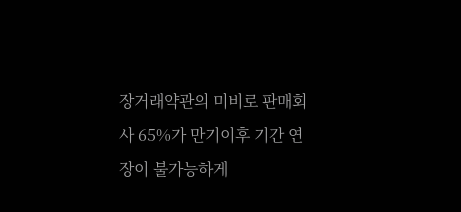장거래약관의 미비로 판매회사 65%가 만기이후 기간 연장이 불가능하게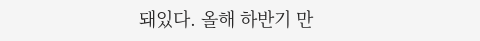돼있다. 올해 하반기 만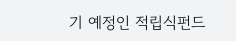기 예정인 적립식펀드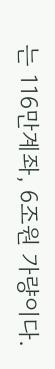는 116만계좌, 6조원 가량이다.